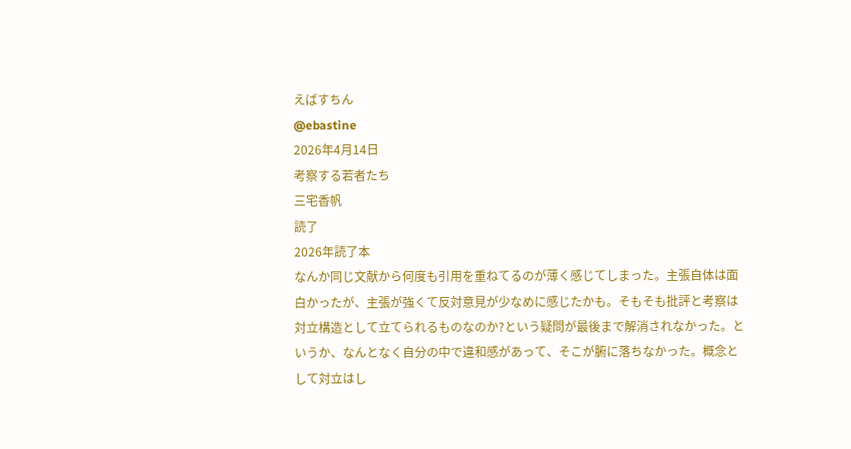えばすちん
@ebastine
2026年4月14日
考察する若者たち
三宅香帆
読了
2026年読了本
なんか同じ文献から何度も引用を重ねてるのが薄く感じてしまった。主張自体は面白かったが、主張が強くて反対意見が少なめに感じたかも。そもそも批評と考察は対立構造として立てられるものなのか?という疑問が最後まで解消されなかった。というか、なんとなく自分の中で違和感があって、そこが腑に落ちなかった。概念として対立はし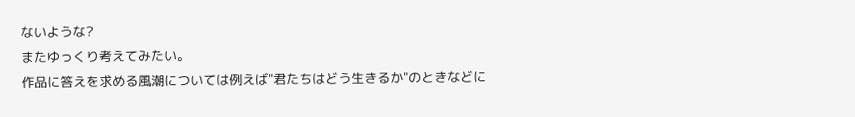ないような?
またゆっくり考えてみたい。
作品に答えを求める風潮については例えば"君たちはどう生きるか"のときなどに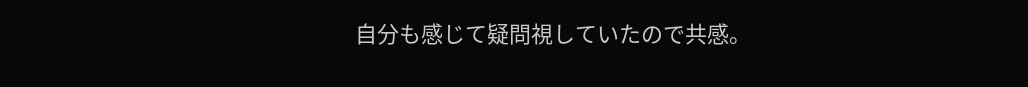自分も感じて疑問視していたので共感。